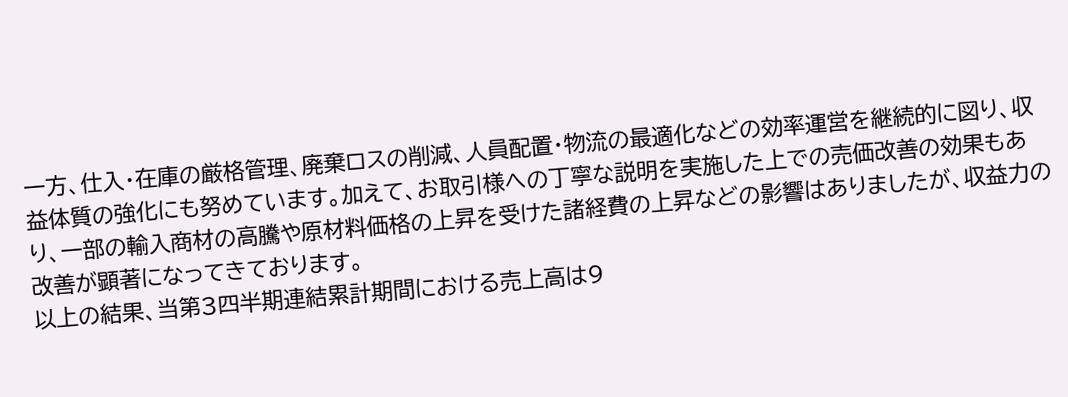一方、仕入・在庫の厳格管理、廃棄ロスの削減、人員配置・物流の最適化などの効率運営を継続的に図り、収益体質の強化にも努めています。加えて、お取引様への丁寧な説明を実施した上での売価改善の効果もあり、一部の輸入商材の高騰や原材料価格の上昇を受けた諸経費の上昇などの影響はありましたが、収益力の改善が顕著になってきております。
以上の結果、当第3四半期連結累計期間における売上高は9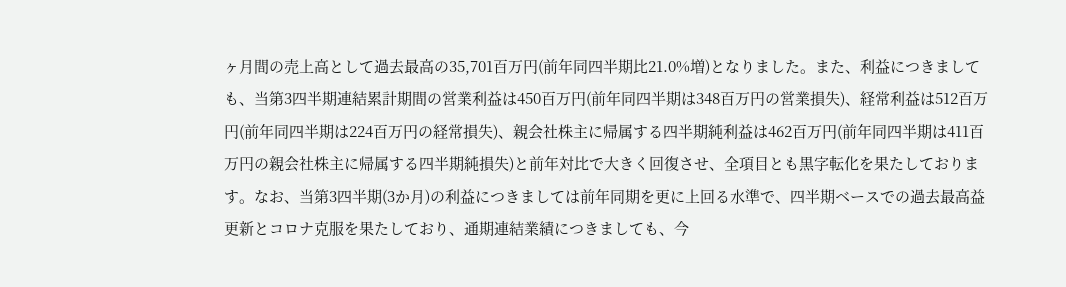ヶ月間の売上高として過去最高の35,701百万円(前年同四半期比21.0%増)となりました。また、利益につきましても、当第3四半期連結累計期間の営業利益は450百万円(前年同四半期は348百万円の営業損失)、経常利益は512百万円(前年同四半期は224百万円の経常損失)、親会社株主に帰属する四半期純利益は462百万円(前年同四半期は411百万円の親会社株主に帰属する四半期純損失)と前年対比で大きく回復させ、全項目とも黒字転化を果たしております。なお、当第3四半期(3か月)の利益につきましては前年同期を更に上回る水準で、四半期ベースでの過去最高益更新とコロナ克服を果たしており、通期連結業績につきましても、今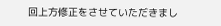回上方修正をさせていただきまし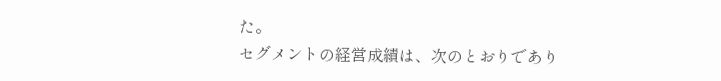た。
セグメントの経営成績は、次のとおりであり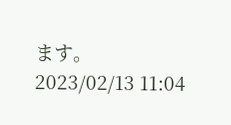ます。
2023/02/13 11:04